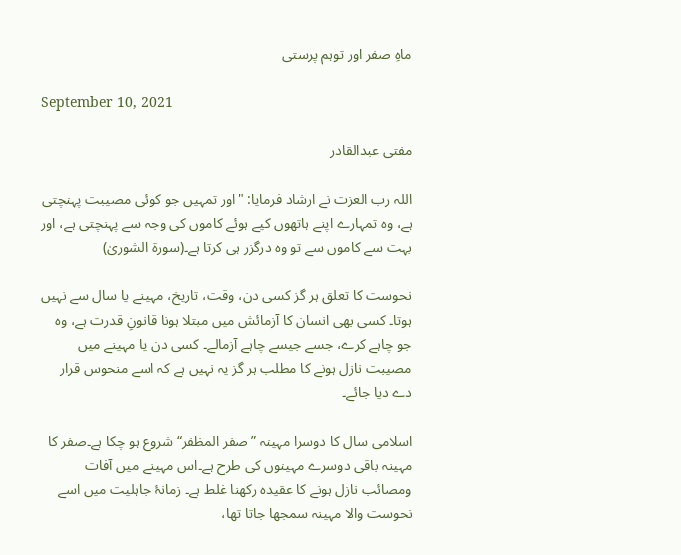ماہِ صفر اور توہم پرستی

September 10, 2021

مفتی عبدالقادر

اللہ رب العزت نے ارشاد فرمایا: "اور تمہیں جو کوئی مصیبت پہنچتی ہے، وہ تمہارے اپنے ہاتھوں کیے ہوئے کاموں کی وجہ سے پہنچتی ہے، اور بہت سے کاموں سے تو وہ درگزر ہی کرتا ہے۔(سورۃ الشوریٰ)

نحوست کا تعلق ہر گز کسی دن، وقت، تاریخ، مہینے یا سال سے نہیں ہوتا۔ کسی بھی انسان کا آزمائش میں مبتلا ہونا قانونِ قدرت ہے، وہ جو چاہے کرے، جسے جیسے چاہے آزمالے۔ کسی دن یا مہینے میں مصیبت نازل ہونے کا مطلب ہر گز یہ نہیں ہے کہ اسے منحوس قرار دے دیا جائے۔

اسلامی سال کا دوسرا مہینہ ”صفر المظفر“شروع ہو چکا ہے۔صفر کا مہینہ باقی دوسرے مہینوں کی طرح ہے۔اس مہینے میں آفات ومصائب نازل ہونے کا عقیدہ رکھنا غلط ہے۔ زمانۂ جاہلیت میں اسے نحوست والا مہینہ سمجھا جاتا تھا،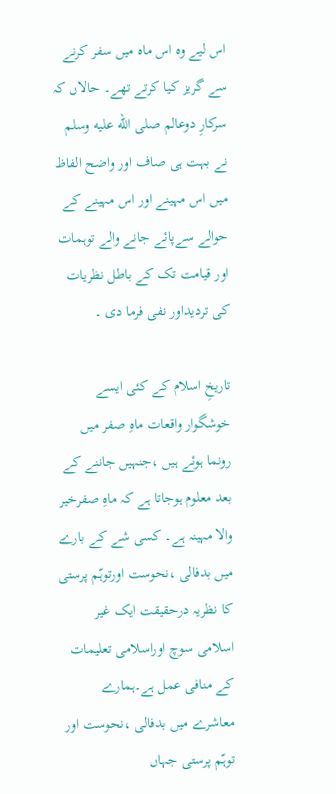اس لیے وہ اس ماہ میں سفر کرنے سے گریز کیا کرتے تھے۔ حالاں کہ سرکارِ دوعالم صلى الله عليه وسلم نے بہت ہی صاف اور واضح الفاظ میں اس مہینے اور اس مہینے کے حوالے سےپائے جانے والے توہمات اور قیامت تک کے باطل نظریات کی تردیداور نفی فرما دی ۔

تاریخِ اسلام کے کئی ایسے خوشگوار واقعات ماہِ صفر میں رونما ہوئے ہیں ،جنہیں جاننے کے بعد معلوم ہوجاتا ہے کہ ماہِ صفرخیر والا مہینہ ہے۔ کسی شے کے بارے میں بدفالی ،نحوست اورتوہّم پرستی کا نظریہ درحقیقت ایک غیر اسلامی سوچ اوراسلامی تعلیمات کے منافی عمل ہے۔ہمارے معاشرے میں بدفالی ،نحوست اور توہّم پرستی جہاں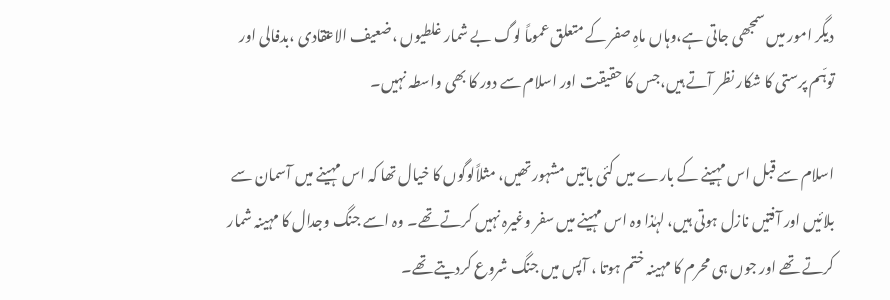دیگر امور میں سمجھی جاتی ہے،وہاں ماہِ صفر کے متعلق عموماً لوگ بے شمار غلطیوں ،ضعیف الاعتقادی ،بدفالی اور توہّم پرستی کا شکار نظر آتے ہیں،جس کا حقیقت اور اسلام سے دور کا بھی واسطہ نہیں۔

اسلام سے قبل اس مہینے کے بارے میں کئی باتیں مشہور تھیں، مثلاًلوگوں کا خیال تھا کہ اس مہینے میں آسمان سے بلائیں اور آفتیں نازل ہوتی ہیں، لہٰذا وہ اس مہینے میں سفر وغیرہ نہیں کرتے تھے۔ وہ اسے جنگ وجدال کا مہینہ شمار کرتے تھے اور جوں ہی محرم کا مہینہ ختم ہوتا ، آپس میں جنگ شروع کردیتے تھے۔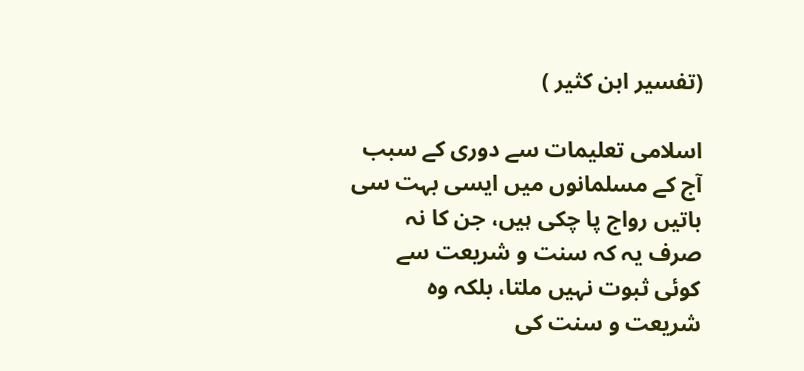(تفسیر ابن کثیر )

اسلامی تعلیمات سے دوری کے سبب آج کے مسلمانوں میں ایسی بہت سی باتیں رواج پا چکی ہیں، جن کا نہ صرف یہ کہ سنت و شریعت سے کوئی ثبوت نہیں ملتا، بلکہ وہ شریعت و سنت کی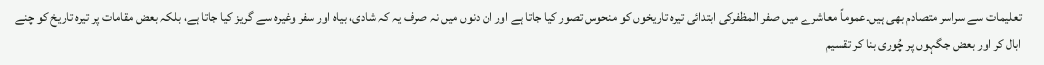تعلیمات سے سراسر متصادم بھی ہیں۔عموماً معاشرے میں صفر المظفرکی ابتدائی تیرہ تاریخوں کو منحوس تصور کیا جاتا ہے اور ان دنوں میں نہ صرف یہ کہ شادی، بیاہ اور سفر وغیرہ سے گریز کیا جاتا ہے، بلکہ بعض مقامات پر تیرہ تاریخ کو چنے ابال کر اور بعض جگہوں پر چُوری بنا کر تقسیم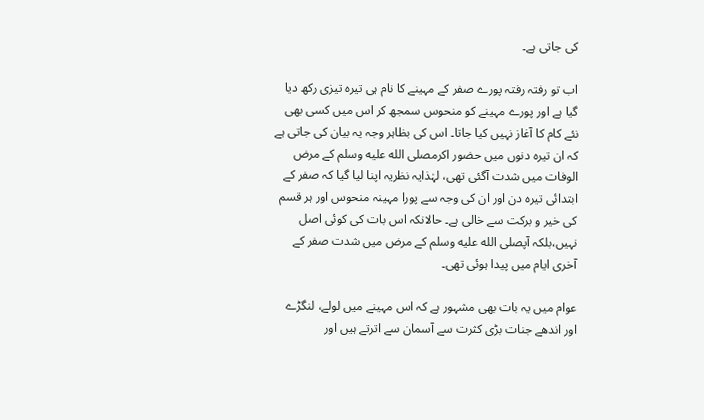کی جاتی ہے۔

اب تو رفتہ رفتہ پورے صفر کے مہینے کا نام ہی تیرہ تیزی رکھ دیا گیا ہے اور پورے مہینے کو منحوس سمجھ کر اس میں کسی بھی نئے کام کا آغاز نہیں کیا جاتا۔ اس کی بظاہر وجہ یہ بیان کی جاتی ہے کہ ان تیرہ دنوں میں حضور اکرمصلى الله عليه وسلم کے مرض الوفات میں شدت آگئی تھی، لہٰذایہ نظریہ اپنا لیا گیا کہ صفر کے ابتدائی تیرہ دن اور ان کی وجہ سے پورا مہینہ منحوس اور ہر قسم کی خیر و برکت سے خالی ہے۔ حالانکہ اس بات کی کوئی اصل نہیں،بلکہ آپصلى الله عليه وسلم کے مرض میں شدت صفر کے آخری ایام میں پیدا ہوئی تھی۔

عوام میں یہ بات بھی مشہور ہے کہ اس مہینے میں لولے، لنگڑے اور اندھے جنات بڑی کثرت سے آسمان سے اترتے ہیں اور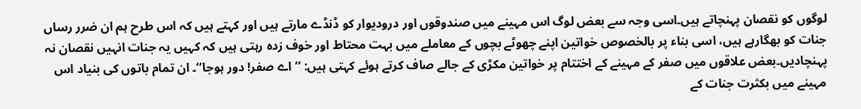لوگوں کو نقصان پہنچاتے ہیں۔اسی وجہ سے بعض لوگ اس مہینے میں صندوقوں اور درودیوار کو ڈنڈے مارتے ہیں اور کہتے ہیں کہ اس طرح ہم ان ضرر رساں جنات کو بھگارہے ہیں، اسی بناء پر بالخصوص خواتین اپنے چھوٹے بچوں کے معاملے میں بہت محتاط اور خوف زدہ رہتی ہیں کہ کہیں یہ جنات انہیں نقصان نہ پہنچادیں۔بعض علاقوں میں صفر کے مہینے کے اختتام پر خواتین مکڑی کے جالے صاف کرتے ہوئے کہتی ہیں: ’’اے صفر! دور ہوجا‘‘۔ ان تمام باتوں کی بنیاد اس مہینے میں بکثرت جنات کے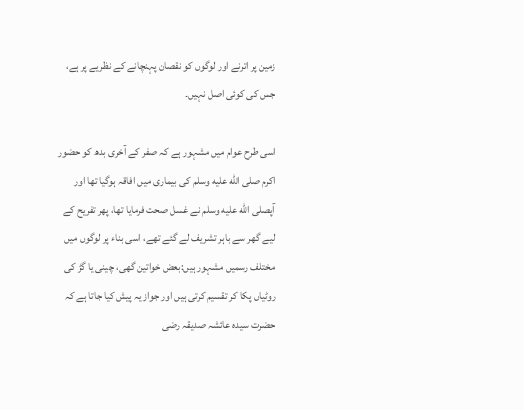زمین پر اترنے اور لوگوں کو نقصان پہنچانے کے نظریے پر ہے، جس کی کوئی اصل نہیں۔

اسی طرح عوام میں مشہور ہے کہ صفر کے آخری بدھ کو حضور اکرم صلى الله عليه وسلم کی بیماری میں افاقہ ہوگیا تھا اور آپصلى الله عليه وسلم نے غسل صحت فرمایا تھا، پھر تفریح کے لیے گھر سے باہر تشریف لے گئے تھے، اسی بناء پر لوگوں میں مختلف رسمیں مشہور ہیں:بعض خواتین گھی، چینی یا گڑ کی روٹیاں پکا کر تقسیم کرتی ہیں اور جواز یہ پیش کیا جاتا ہے کہ حضرت سیدہ عائشہ صدیقہ رضی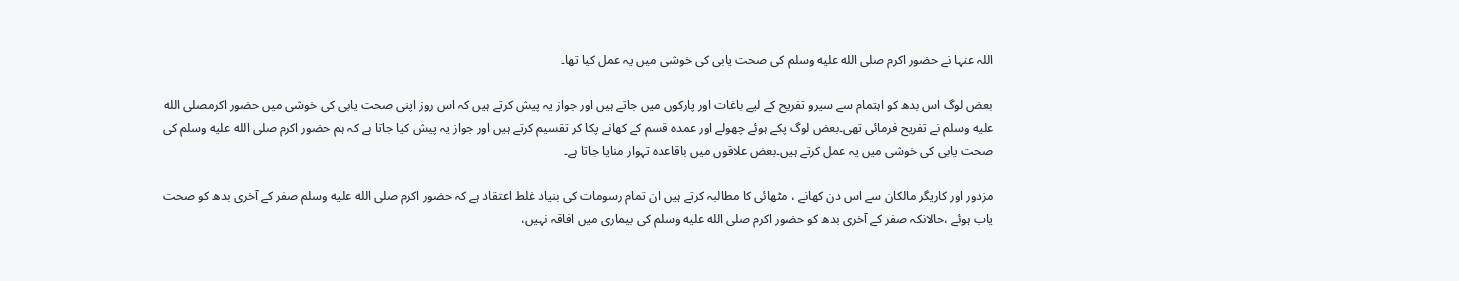اللہ عنہا نے حضور اکرم صلى الله عليه وسلم کی صحت یابی کی خوشی میں یہ عمل کیا تھا۔

بعض لوگ اس بدھ کو اہتمام سے سیرو تفریح کے لیے باغات اور پارکوں میں جاتے ہیں اور جواز یہ پیش کرتے ہیں کہ اس روز اپنی صحت یابی کی خوشی میں حضور اکرمصلى الله عليه وسلم نے تفریح فرمائی تھی۔بعض لوگ پکے ہوئے چھولے اور عمدہ قسم کے کھانے پکا کر تقسیم کرتے ہیں اور جواز یہ پیش کیا جاتا ہے کہ ہم حضور اکرم صلى الله عليه وسلم کی صحت یابی کی خوشی میں یہ عمل کرتے ہیں۔بعض علاقوں میں باقاعدہ تہوار منایا جاتا ہے۔

مزدور اور کاریگر مالکان سے اس دن کھانے ، مٹھائی کا مطالبہ کرتے ہیں ان تمام رسومات کی بنیاد غلط اعتقاد ہے کہ حضور اکرم صلى الله عليه وسلم صفر کے آخری بدھ کو صحت یاب ہوئے ،حالانکہ صفر کے آخری بدھ کو حضور اکرم صلى الله عليه وسلم کی بیماری میں افاقہ نہیں،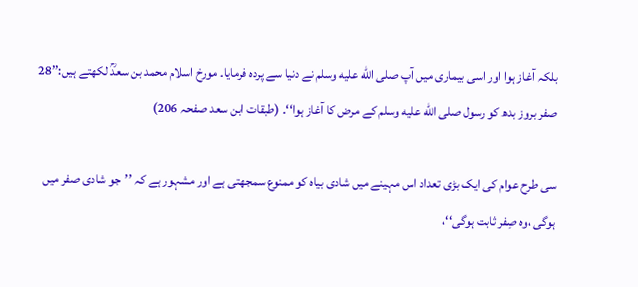بلکہ آغاز ہوا اور اسی بیماری میں آپ صلى الله عليه وسلم نے دنیا سے پردہ فرمایا۔ مورخ اسلام محمد بن سعدؒ لکھتے ہیں:’’28 صفر بروز بدھ کو رسول صلى الله عليه وسلم کے مرض کا آغاز ہوا‘‘۔ (طبقات ابن سعد صفحہ 206)

سی طرح عوام کی ایک بڑی تعداد اس مہینے میں شادی بیاہ کو ممنوع سمجھتی ہے اور مشہور ہے کہ ’’جو شادی صفر میں ہوگی ،وہ صِفر ثابت ہوگی‘‘،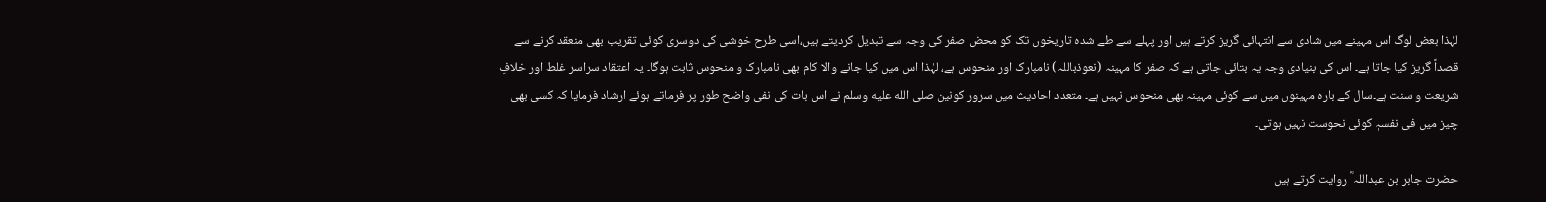لہٰذا بعض لوگ اس مہینے میں شادی سے انتہائی گریز کرتے ہیں اور پہلے سے طے شدہ تاریخوں تک کو محض صفر کی وجہ سے تبدیل کردیتے ہیں،اسی طرح خوشی کی دوسری کوئی تقریب بھی منعقد کرنے سے قصداً گریز کیا جاتا ہے۔ اس کی بنیادی وجہ یہ بتائی جاتی ہے کہ صفر کا مہینہ (نعوذباللہ) نامبارک اور منحوس ہے، لہٰذا اس میں کیا جانے والا کام بھی نامبارک و منحوس ثابت ہوگا۔ یہ اعتقاد سراسر غلط اور خلافِ شریعت و سنت ہے۔سال کے بارہ مہینوں میں سے کوئی مہینہ بھی منحوس نہیں ہے۔ متعدد احادیث میں سرور کونین صلى الله عليه وسلم نے اس بات کی نفی واضح طور پر فرماتے ہوئے ارشاد فرمایا کہ کسی بھی چیز میں فی نفسہٖ کوئی نحوست نہیں ہوتی۔

حضرت جابر بن عبداللہ ؓ روایت کرتے ہیں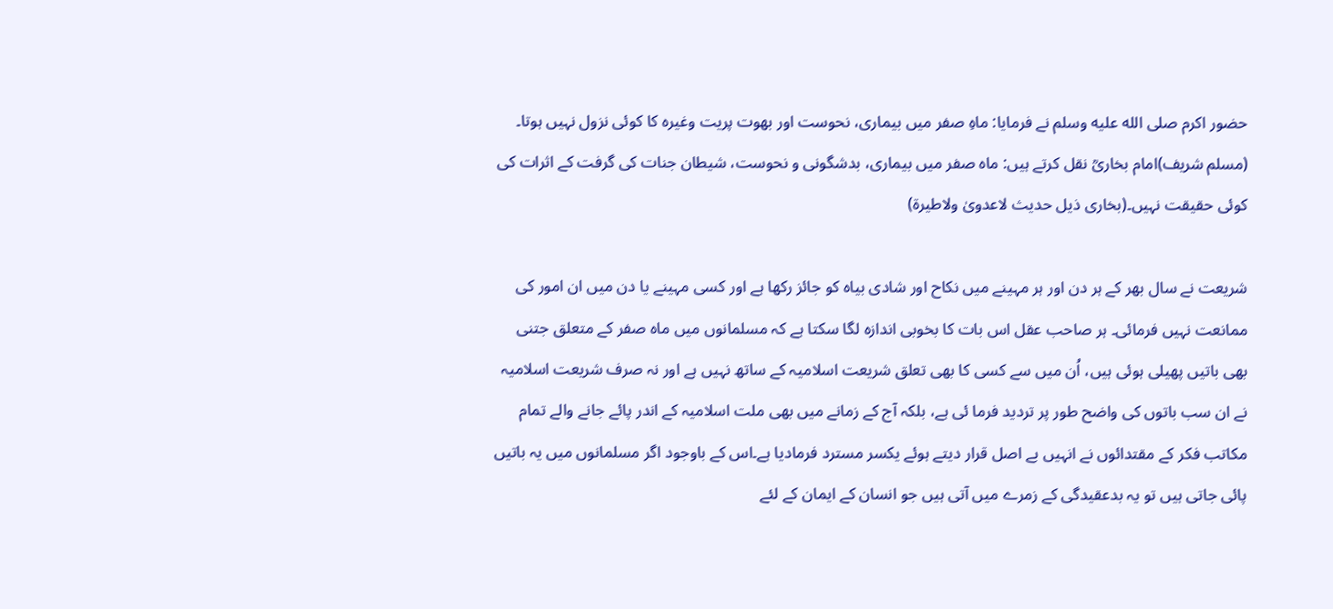حضور اکرم صلى الله عليه وسلم نے فرمایا: ماہِ صفر میں بیماری، نحوست اور بھوت پریت وغیرہ کا کوئی نزول نہیں ہوتا۔ (مسلم شریف)امام بخاریؒ نقل کرتے ہیں: ماہ صفر میں بیماری، بدشگونی و نحوست، شیطان جنات کی گرفت کے اثرات کی کوئی حقیقت نہیں۔(بخاری ذیل حدیث لاعدویٰ ولاطیرۃ)

شریعت نے سال بھر کے ہر دن اور ہر مہینے میں نکاح اور شادی بیاہ کو جائز رکھا ہے اور کسی مہینے یا دن میں ان امور کی ممانعت نہیں فرمائی۔ ہر صاحب عقل اس بات کا بخوبی اندازہ لگا سکتا ہے کہ مسلمانوں میں ماہ صفر کے متعلق جتنی بھی باتیں پھیلی ہوئی ہیں، اُن میں سے کسی کا بھی تعلق شریعت اسلامیہ کے ساتھ نہیں ہے اور نہ صرف شریعت اسلامیہ نے ان سب باتوں کی واضح طور پر تردید فرما ئی ہے، بلکہ آج کے زمانے میں بھی ملت اسلامیہ کے اندر پائے جانے والے تمام مکاتب فکر کے مقتدائوں نے انہیں بے اصل قرار دیتے ہوئے یکسر مسترد فرمادیا ہے۔اس کے باوجود اگر مسلمانوں میں یہ باتیں پائی جاتی ہیں تو یہ بدعقیدگی کے زمرے میں آتی ہیں جو انسان کے ایمان کے لئے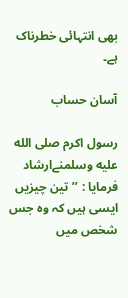بھی انتہائی خطرناک ہے۔

آسان حساب

رسول اکرم صلى الله عليه وسلمنےارشاد فرمایا : ’’تین چیزیں ایسی ہیں کہ وہ جس شخص میں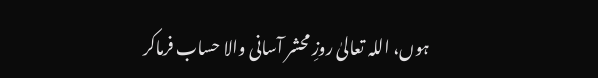ہوں، اللہ تعالیٰ روزِ محشر آسانی والا حساب فرماکر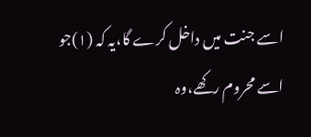اسے جنت میں داخل کرے گا،یہ کہ (۱)جو اسے محروم رکھے،وہ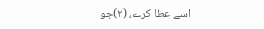اسے عطا کرے، (۲)جو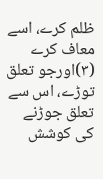ظلم کرے، اسے معاف کرے (۳)اورجو تعلق توڑے، اس سے تعلق جوڑنے کی کوشش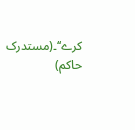کرے‘‘۔(مستدرک حاکم)